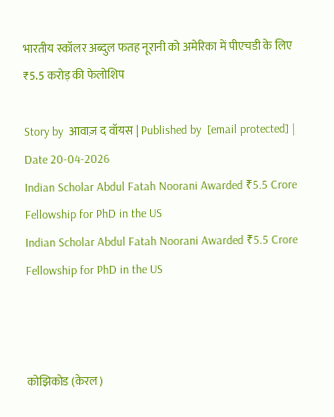भारतीय स्कॉलर अब्दुल फतह नूरानी को अमेरिका में पीएचडी के लिए ₹5.5 करोड़ की फेलोशिप

Story by  आवाज़ द वॉयस | Published by  [email protected] | Date 20-04-2026
Indian Scholar Abdul Fatah Noorani Awarded ₹5.5 Crore Fellowship for PhD in the US
Indian Scholar Abdul Fatah Noorani Awarded ₹5.5 Crore Fellowship for PhD in the US



कोझिकोड (केरल)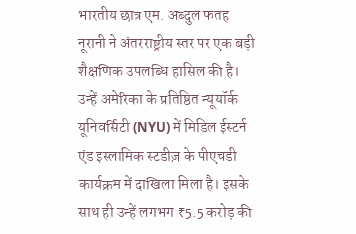भारतीय छात्र एम. अब्दुल फतह नूरानी ने अंतरराष्ट्रीय स्तर पर एक बड़ी शैक्षणिक उपलब्धि हासिल की है। उन्हें अमेरिका के प्रतिष्ठित न्यूयॉर्क यूनिवर्सिटी (NYU) में मिडिल ईस्टर्न एंड इस्लामिक स्टडीज़ के पीएचडी कार्यक्रम में दाखिला मिला है। इसके साथ ही उन्हें लगभग ₹5.5 करोड़ की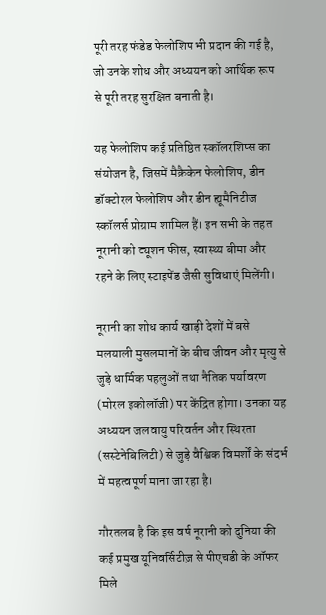पूरी तरह फंडेड फेलोशिप भी प्रदान की गई है, जो उनके शोध और अध्ययन को आर्थिक रूप से पूरी तरह सुरक्षित बनाती है।

यह फेलोशिप कई प्रतिष्ठित स्कॉलरशिप्स का संयोजन है, जिसमें मैक्रैकेन फेलोशिप, डीन डॉक्टोरल फेलोशिप और डीन ह्यूमैनिटीज स्कॉलर्स प्रोग्राम शामिल हैं। इन सभी के तहत नूरानी को ट्यूशन फीस, स्वास्थ्य बीमा और रहने के लिए स्टाइपेंड जैसी सुविधाएं मिलेंगी।

नूरानी का शोध कार्य खाड़ी देशों में बसे मलयाली मुसलमानों के बीच जीवन और मृत्यु से जुड़े धार्मिक पहलुओं तथा नैतिक पर्यावरण (मोरल इकोलॉजी) पर केंद्रित होगा। उनका यह अध्ययन जलवायु परिवर्तन और स्थिरता (सस्टेनेबिलिटी) से जुड़े वैश्विक विमर्शों के संदर्भ में महत्वपूर्ण माना जा रहा है।

गौरतलब है कि इस वर्ष नूरानी को दुनिया की कई प्रमुख यूनिवर्सिटीज़ से पीएचडी के ऑफर मिले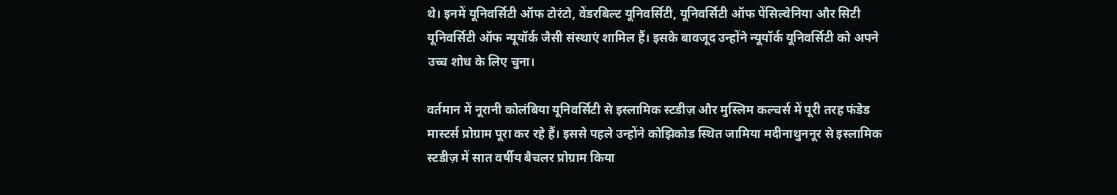थे। इनमें यूनिवर्सिटी ऑफ टोरंटो, वेंडरबिल्ट यूनिवर्सिटी, यूनिवर्सिटी ऑफ पेंसिल्वेनिया और सिटी यूनिवर्सिटी ऑफ न्यूयॉर्क जैसी संस्थाएं शामिल हैं। इसके बावजूद उन्होंने न्यूयॉर्क यूनिवर्सिटी को अपने उच्च शोध के लिए चुना।

वर्तमान में नूरानी कोलंबिया यूनिवर्सिटी से इस्लामिक स्टडीज़ और मुस्लिम कल्चर्स में पूरी तरह फंडेड मास्टर्स प्रोग्राम पूरा कर रहे हैं। इससे पहले उन्होंने कोझिकोड स्थित जामिया मदीनाथुननूर से इस्लामिक स्टडीज़ में सात वर्षीय बैचलर प्रोग्राम किया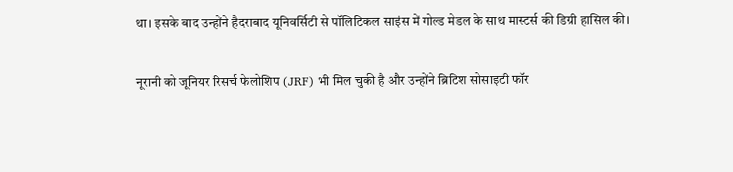था। इसके बाद उन्होंने हैदराबाद यूनिवर्सिटी से पॉलिटिकल साइंस में गोल्ड मेडल के साथ मास्टर्स की डिग्री हासिल की।

नूरानी को जूनियर रिसर्च फेलोशिप (JRF) भी मिल चुकी है और उन्होंने ब्रिटिश सोसाइटी फॉर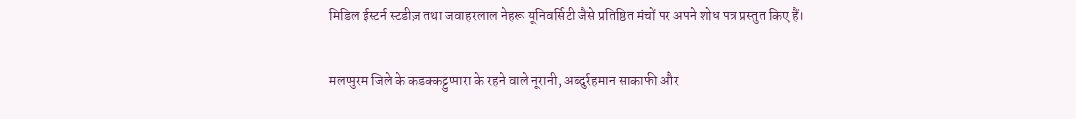मिडिल ईस्टर्न स्टडीज़ तथा जवाहरलाल नेहरू यूनिवर्सिटी जैसे प्रतिष्ठित मंचों पर अपने शोध पत्र प्रस्तुत किए हैं।

मलप्पुरम जिले के कडक्कट्टुप्पारा के रहने वाले नूरानी, अब्दुर्रहमान साकाफी और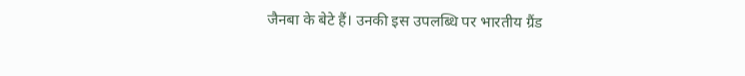जैनबा के बेटे हैं। उनकी इस उपलब्धि पर भारतीय ग्रैंड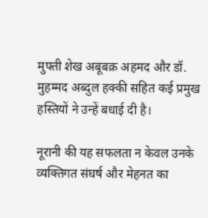मुफ्ती शेख अबूबक्र अहमद और डॉ. मुहम्मद अब्दुल हक्की सहित कई प्रमुख हस्तियों ने उन्हें बधाई दी है।

नूरानी की यह सफलता न केवल उनके व्यक्तिगत संघर्ष और मेहनत का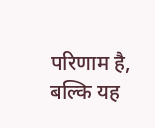परिणाम है, बल्कि यह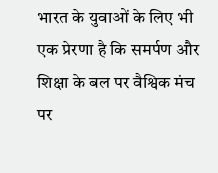भारत के युवाओं के लिए भी एक प्रेरणा है कि समर्पण और शिक्षा के बल पर वैश्विक मंच पर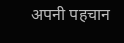अपनी पहचान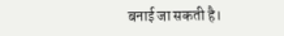बनाई जा सकती है।